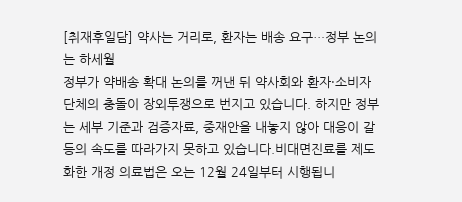[취재후일담] 약사는 거리로, 환자는 배송 요구…정부 논의는 하세월
정부가 약배송 확대 논의를 꺼낸 뒤 약사회와 환자·소비자단체의 충돌이 장외투쟁으로 번지고 있습니다. 하지만 정부는 세부 기준과 검증자료, 중재안을 내놓지 않아 대응이 갈등의 속도를 따라가지 못하고 있습니다.비대면진료를 제도화한 개정 의료법은 오는 12월 24일부터 시행됩니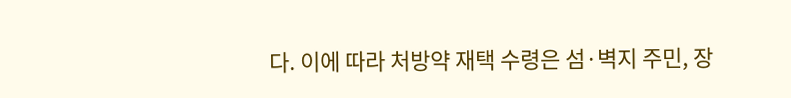다. 이에 따라 처방약 재택 수령은 섬·벽지 주민, 장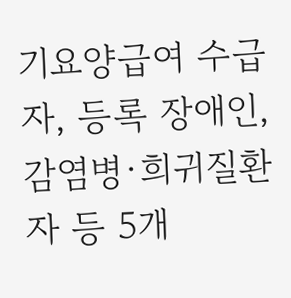기요양급여 수급자, 등록 장애인, 감염병·희귀질환자 등 5개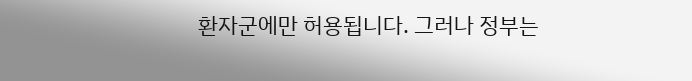환자군에만 허용됩니다. 그러나 정부는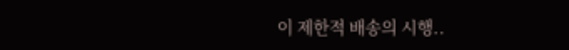이 제한적 배송의 시행..